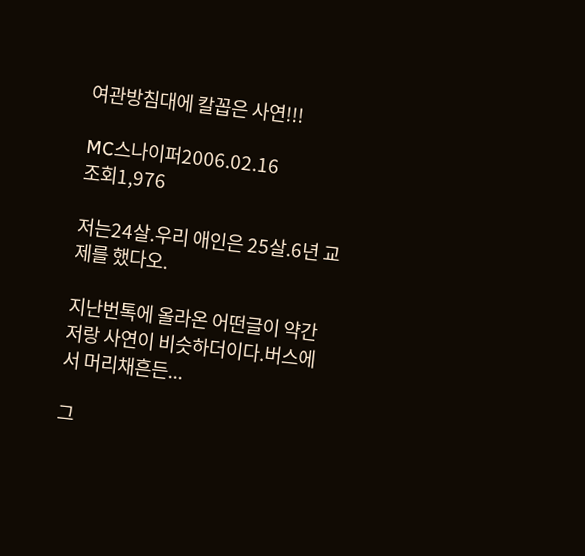여관방침대에 칼꼽은 사연!!!

MC스나이퍼2006.02.16
조회1,976

저는24살.우리 애인은 25살.6년 교제를 했다오.

지난번톡에 올라온 어떤글이 약간 저랑 사연이 비슷하더이다.버스에서 머리채흔든...

그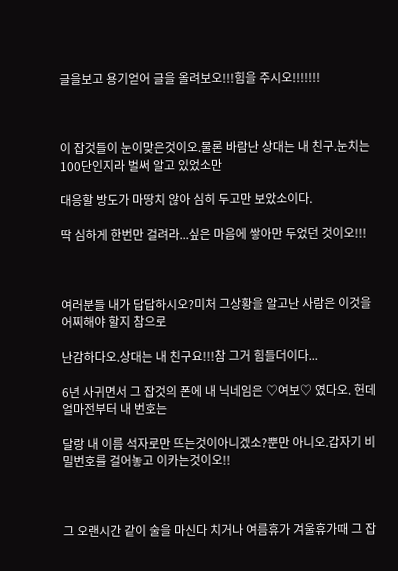글을보고 용기얻어 글을 올려보오!!!힘을 주시오!!!!!!!



이 잡것들이 눈이맞은것이오.물론 바람난 상대는 내 친구.눈치는 100단인지라 벌써 알고 있었소만

대응할 방도가 마땅치 않아 심히 두고만 보았소이다.

딱 심하게 한번만 걸려라...싶은 마음에 쌓아만 두었던 것이오!!!



여러분들 내가 답답하시오?미처 그상황을 알고난 사람은 이것을 어찌해야 할지 참으로

난감하다오.상대는 내 친구요!!!참 그거 힘들더이다...

6년 사귀면서 그 잡것의 폰에 내 닉네임은 ♡여보♡ 였다오. 헌데 얼마전부터 내 번호는

달랑 내 이름 석자로만 뜨는것이아니겠소?뿐만 아니오.갑자기 비밀번호를 걸어놓고 이카는것이오!!



그 오랜시간 같이 술을 마신다 치거나 여름휴가 겨울휴가때 그 잡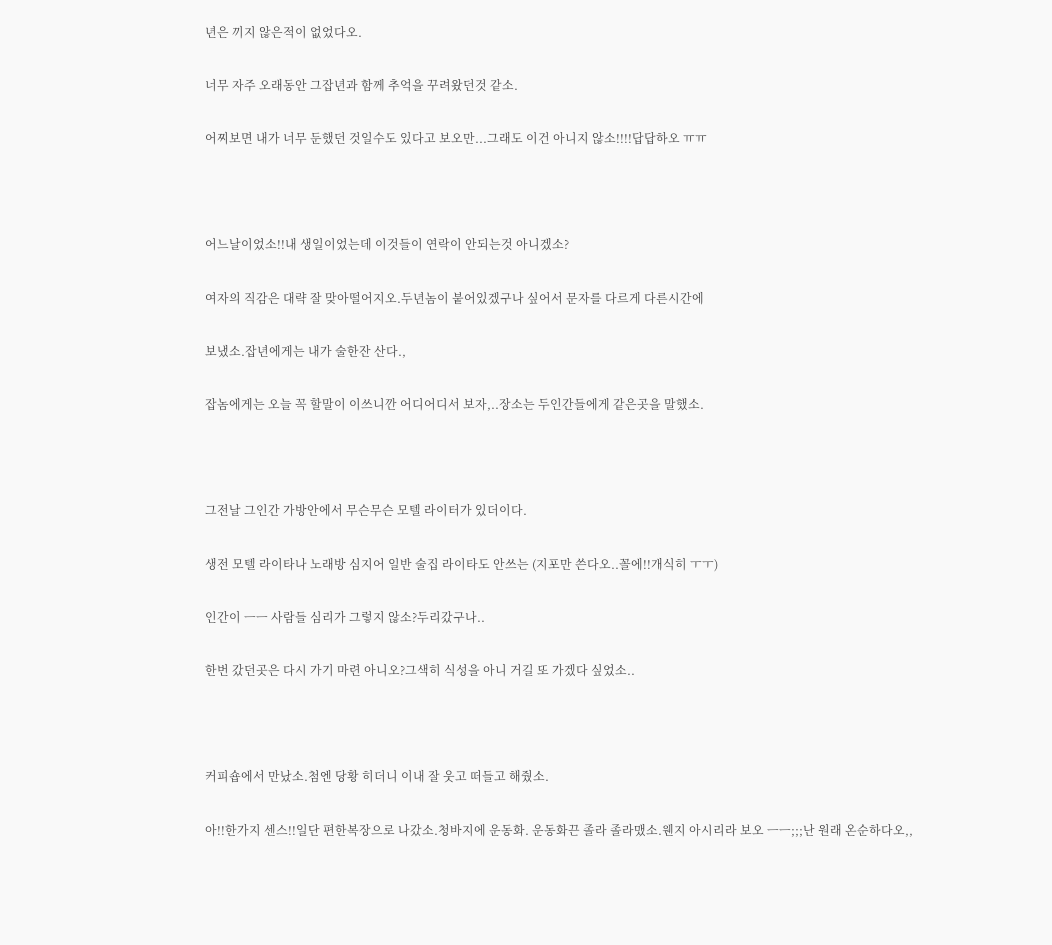년은 끼지 않은적이 없었다오.

너무 자주 오래동안 그잡년과 함께 추억을 꾸려왔던것 같소.

어찌보면 내가 너무 둔했던 것일수도 있다고 보오만...그래도 이건 아니지 않소!!!!답답하오 ㅠㅠ



어느날이었소!!내 생일이었는데 이것들이 연락이 안되는것 아니겠소?

여자의 직감은 대략 잘 맞아떨어지오.두년놈이 붙어있겠구나 싶어서 문자를 다르게 다른시간에

보냈소.잡년에게는 내가 술한잔 산다.,

잡놈에게는 오늘 꼭 할말이 이쓰니깐 어디어디서 보자,..장소는 두인간들에게 같은곳을 말했소.



그전날 그인간 가방안에서 무슨무슨 모텔 라이터가 있더이다.

생전 모텔 라이타나 노래방 심지어 일반 술집 라이타도 안쓰는 (지포만 쓴다오..꼴에!!개식히 ㅜㅜ)

인간이 ㅡㅡ 사람들 심리가 그렇지 않소?두리갔구나..

한번 갔던곳은 다시 가기 마련 아니오?그색히 식성을 아니 거길 또 가겠다 싶었소..



커피숍에서 만났소.첨엔 당황 히더니 이내 잘 웃고 떠들고 해줬소.

아!!한가지 센스!!일단 편한복장으로 나갔소.청바지에 운동화. 운동화끈 졸라 졸라맸소.웬지 아시리라 보오 ㅡㅡ;;;난 원래 온순하다오,,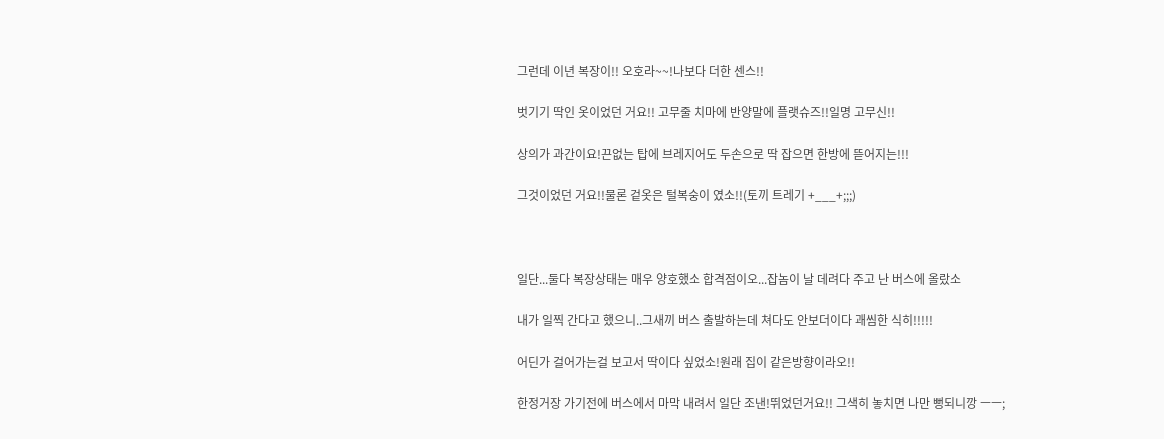그런데 이년 복장이!! 오호라~~!나보다 더한 센스!!

벗기기 딱인 옷이었던 거요!! 고무줄 치마에 반양말에 플랫슈즈!!일명 고무신!!

상의가 과간이요!끈없는 탑에 브레지어도 두손으로 딱 잡으면 한방에 뜯어지는!!!

그것이었던 거요!!물론 겉옷은 털복숭이 였소!!(토끼 트레기 +___+;;;)



일단...둘다 복장상태는 매우 양호했소 합격점이오...잡놈이 날 데려다 주고 난 버스에 올랐소

내가 일찍 간다고 했으니..그새끼 버스 출발하는데 쳐다도 안보더이다 괘씸한 식히!!!!!

어딘가 걸어가는걸 보고서 딱이다 싶었소!원래 집이 같은방향이라오!!

한정거장 가기전에 버스에서 마막 내려서 일단 조낸!뛰었던거요!! 그색히 놓치면 나만 뻥되니깡 ㅡㅡ;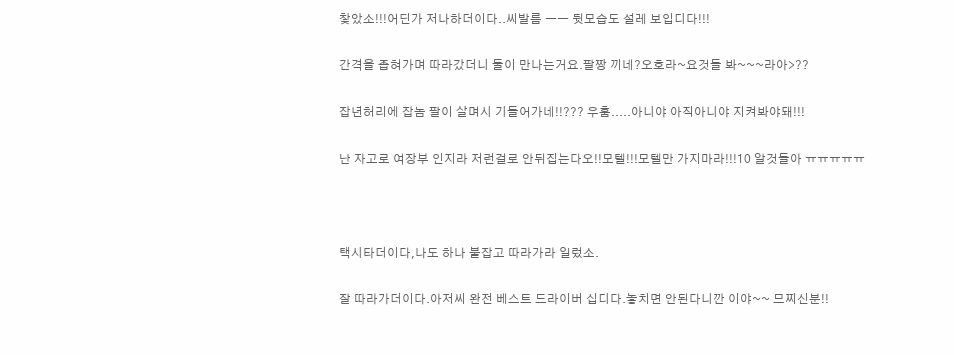찿았소!!!어딘가 저나하더이다..씨발름 ㅡㅡ 뒷모습도 설레 보입디다!!!

간격을 좁혀가며 따라갔더니 둘이 만나는거요.팔짱 끼네?오호라~요것들 봐~~~라아>??

잡년허리에 잡놈 팔이 살며시 기들어가네!!??? 우훔.....아니야 아직아니야 지켜봐야돼!!!

난 자고로 여장부 인지라 저런걸로 안뒤집는다오!!모텔!!!모텔만 가지마라!!!10 알것들아 ㅠㅠㅠㅠㅠ



택시타더이다,나도 하나 붙잡고 따라가라 일렀소.

잘 따라가더이다.아저씨 완전 베스트 드라이버 십디다.놓치면 안된다니깐 이야~~ 므찌신분!!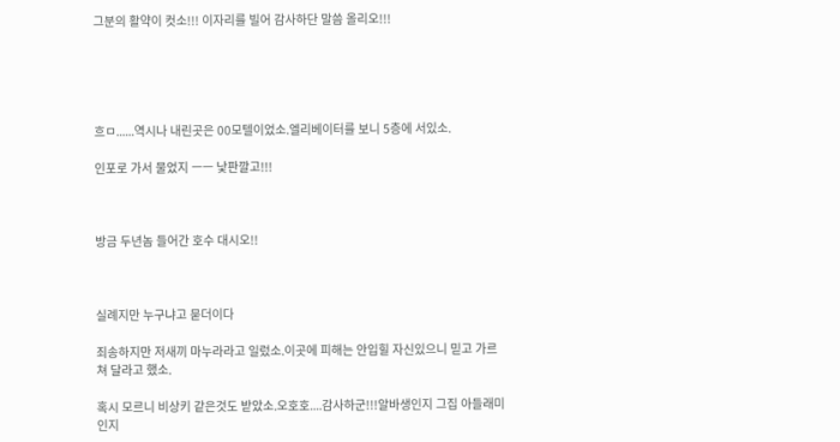그분의 활약이 컷소!!! 이자리를 빌어 감사하단 말씀 올리오!!!





흐ㅁ......역시나 내린곳은 00모텔이었소.엘리베이터를 보니 5층에 서있소.

인포로 가서 물었지 ㅡㅡ 낯판깔고!!!



방금 두년놈 들어간 호수 대시오!!



실례지만 누구냐고 묻더이다

죄송하지만 저새끼 마누라라고 일렀소.이곳에 피해는 안입힐 자신있으니 믿고 가르쳐 달라고 했소.

혹시 모르니 비상키 같은것도 받았소.오호호....감사하군!!!알바생인지 그집 아들래미인지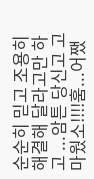순순히 믿고 조용히 해결해 달라고만 하고 ...암튼 당신고 고마웠소!!!!훔...어쨌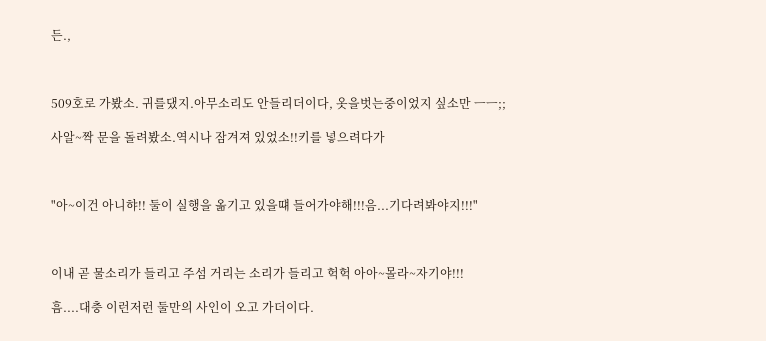든.,



509호로 가봤소. 귀를댔지.아무소리도 안들리더이다, 옷을벗는중이었지 싶소만 ㅡㅡ;;

사알~짝 문을 돌려봤소.역시나 잠겨져 있었소!!키를 넣으려다가



"아~이건 아니햐!! 둘이 실행을 옮기고 있을떄 들어가야해!!!음...기다려봐야지!!!"



이내 곧 물소리가 들리고 주섬 거리는 소리가 들리고 헉헉 아아~몰라~자기야!!!

흠....대충 이런저런 둘만의 사인이 오고 가더이다.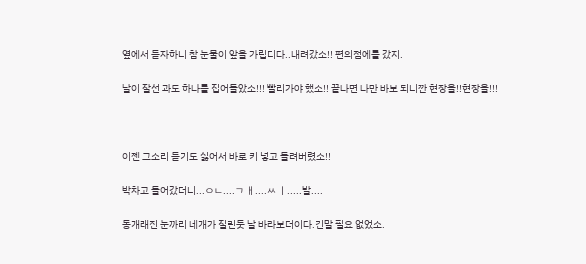옆에서 듣자하니 참 눈물이 앞을 가립디다..내려갔소!! 편의점에를 갔지.

날이 잘선 과도 하나를 집어들았소!!! 빨리가야 했소!! 끝나면 나만 바보 되니깐 현장을!!현장을!!!



이젠 그소리 듣기도 싫어서 바로 키 넣고 돌려버렸소!!

박차고 들어갔더니...ㅇㄴ....ㄱ ㅐ....ㅆ ㅣ.....발....

동개래진 눈까리 네개가 질린듯 날 바라보더이다.긴말 필요 없었소.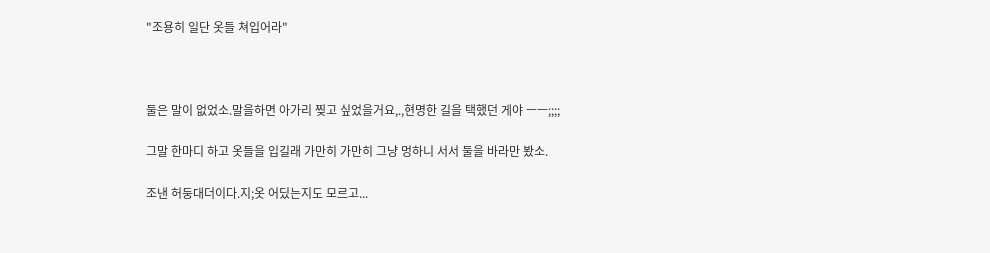"조용히 일단 옷들 쳐입어라"



둘은 말이 없었소.말을하면 아가리 찢고 싶었을거요,.,현명한 길을 택했던 게야 ㅡㅡ;;;;

그말 한마디 하고 옷들을 입길래 가만히 가만히 그냥 멍하니 서서 둘을 바라만 봤소.

조낸 허둥대더이다.지;옷 어딨는지도 모르고...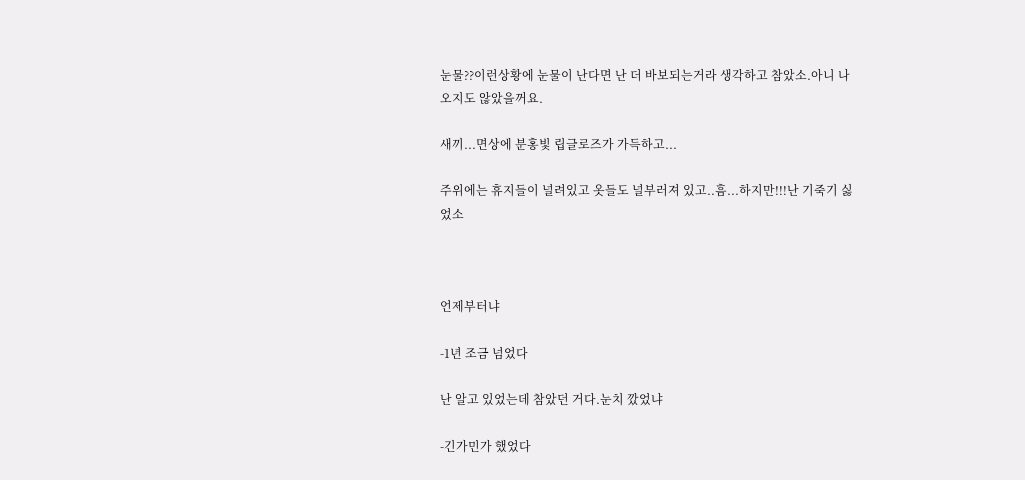눈물??이런상황에 눈물이 난다면 난 더 바보되는거라 생각하고 참았소.아니 나오지도 않았을꺼요.

새끼...면상에 분홍빛 립글로즈가 가득하고...

주위에는 휴지들이 널려있고 옷들도 널부러져 있고..흠...하지만!!!난 기죽기 싫었소



언제부터냐

-1년 조금 넘었다

난 알고 있었는데 참았던 거다.눈치 깠었냐

-긴가민가 했었다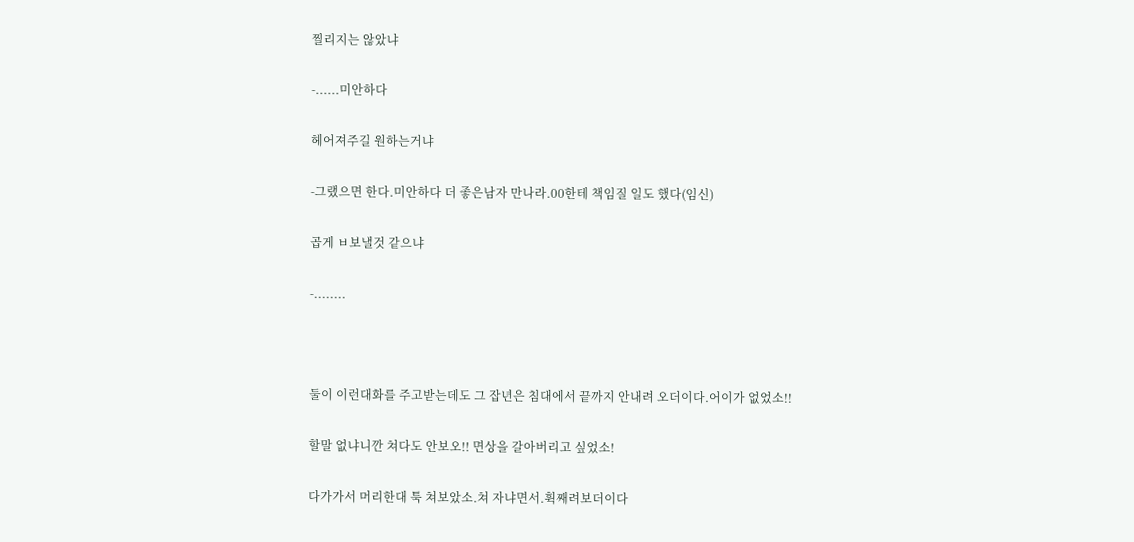찔리지는 않았냐

-......미안하다

헤어져주길 원하는거냐

-그랬으면 한다.미안하다 더 좋은남자 만나라.00한테 책임질 일도 했다(임신)

곱게 ㅂ보낼것 같으냐

-........



둘이 이런대화를 주고받는데도 그 잡년은 침대에서 끝까지 안내려 오더이다.어이가 없었소!!

할말 없냐니깐 쳐다도 안보오!! 면상을 갈아버리고 싶었소!

다가가서 머리한대 툭 쳐보았소.쳐 자냐면서.휙째려보더이다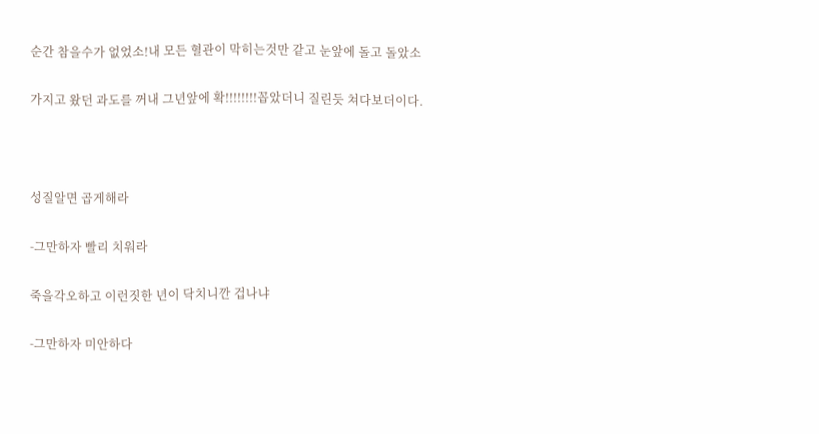순간 참을수가 없었소!내 모든 혈관이 막히는것만 같고 눈앞에 돌고 돌았소

가지고 왔던 과도를 꺼내 그년앞에 확!!!!!!!!꼽았더니 질린듯 쳐다보더이다.



성질알면 곱게해라

-그만하자 빨리 치워라

죽을각오하고 이런짓한 년이 닥치니깐 겁나냐

-그만하자 미안하다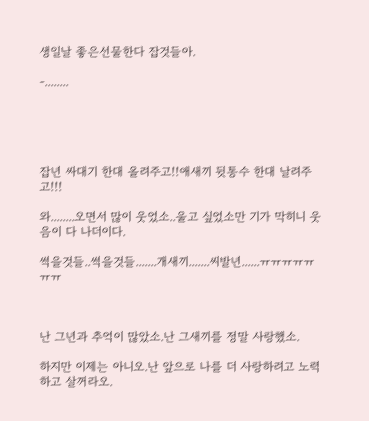생일날 좋은선물한다 잡것들아.

-........





잡년 싸대기 한대 올려주고!!애새끼 뒷통수 한대 날려주고!!!

와........오면서 많이 웃었소..울고 싶었소만 기가 막히니 웃음이 다 나더이다.

썩을것들..썩을것들.......개새끼.......씨발년......ㅠㅠㅠㅠㅠㅠㅠ



난 그년과 추억이 많았소.난 그새끼를 정말 사랑했소.

하지만 이제는 아니오.난 앞으로 나를 더 사랑하려고 노력하고 살꺼라오.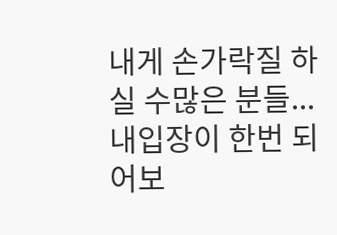내게 손가락질 하실 수많은 분들...내입장이 한번 되어보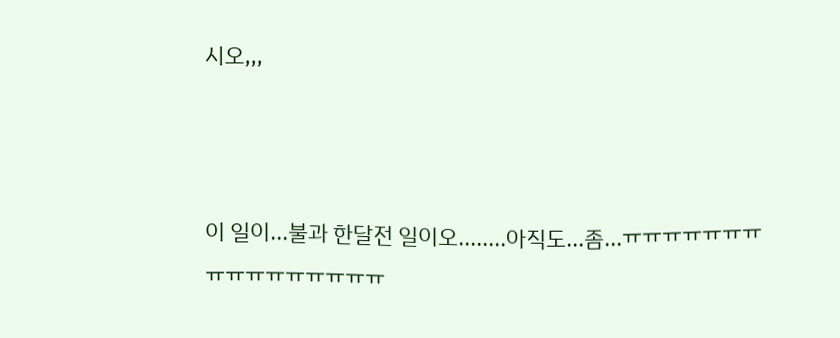시오,,,



이 일이...불과 한달전 일이오........아직도...좀...ㅠㅠㅠㅠㅠㅠㅠㅠㅠㅠㅠㅠㅠㅠㅠㅠ